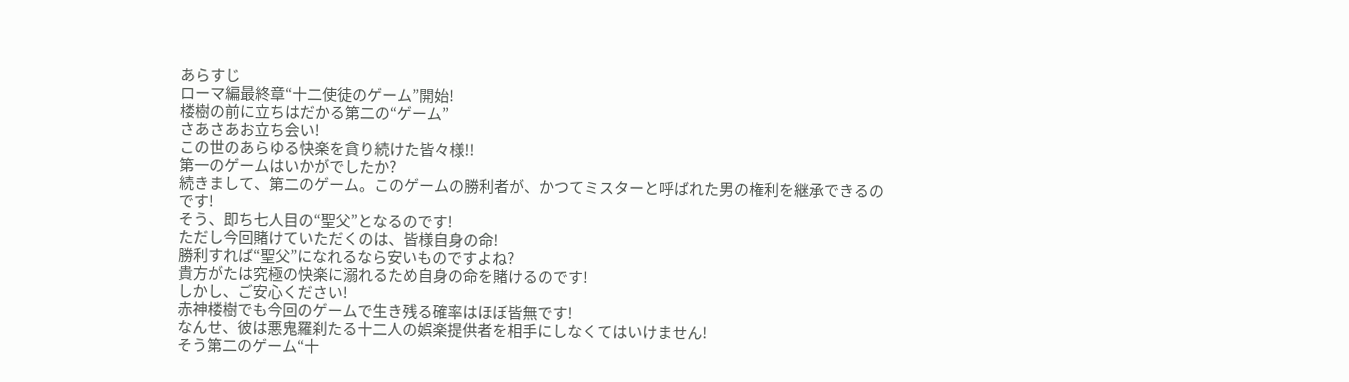あらすじ
ローマ編最終章“十二使徒のゲーム”開始!
楼樹の前に立ちはだかる第二の“ゲーム”
さあさあお立ち会い!
この世のあらゆる快楽を貪り続けた皆々様!!
第一のゲームはいかがでしたか?
続きまして、第二のゲーム。このゲームの勝利者が、かつてミスターと呼ばれた男の権利を継承できるのです!
そう、即ち七人目の“聖父”となるのです!
ただし今回賭けていただくのは、皆様自身の命!
勝利すれば“聖父”になれるなら安いものですよね?
貴方がたは究極の快楽に溺れるため自身の命を賭けるのです!
しかし、ご安心ください!
赤神楼樹でも今回のゲームで生き残る確率はほぼ皆無です!
なんせ、彼は悪鬼羅刹たる十二人の娯楽提供者を相手にしなくてはいけません!
そう第二のゲーム“十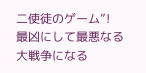二使徒のゲーム”!
最凶にして最悪なる大戦争になる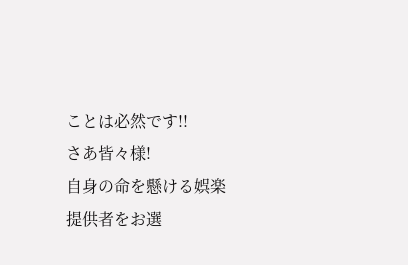ことは必然です!!
さあ皆々様!
自身の命を懸ける娯楽提供者をお選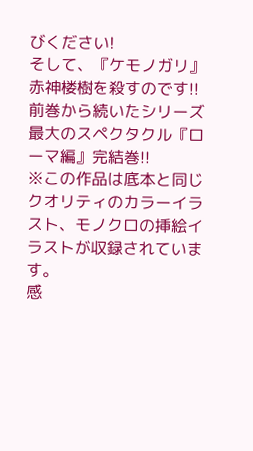びください!
そして、『ケモノガリ』赤神楼樹を殺すのです!!
前巻から続いたシリーズ最大のスペクタクル『ローマ編』完結巻!!
※この作品は底本と同じクオリティのカラーイラスト、モノクロの挿絵イラストが収録されています。
感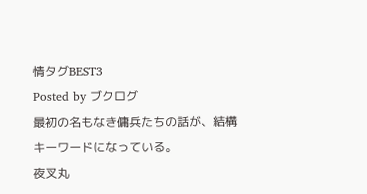情タグBEST3
Posted by ブクログ
最初の名もなき傭兵たちの話が、結構キーワードになっている。
夜叉丸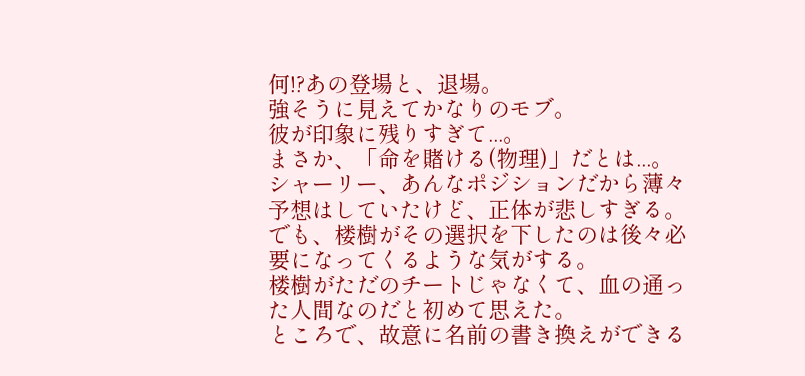何!?あの登場と、退場。
強そうに見えてかなりのモブ。
彼が印象に残りすぎて...。
まさか、「命を賭ける(物理)」だとは...。
シャーリー、あんなポジションだから薄々予想はしていたけど、正体が悲しすぎる。
でも、楼樹がその選択を下したのは後々必要になってくるような気がする。
楼樹がただのチートじゃなくて、血の通った人間なのだと初めて思えた。
ところで、故意に名前の書き換えができる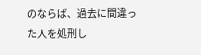のならば、過去に間違った人を処刑し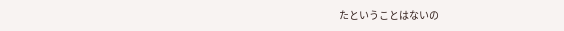たということはないの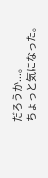だろうか...。
ちょっと気になった。